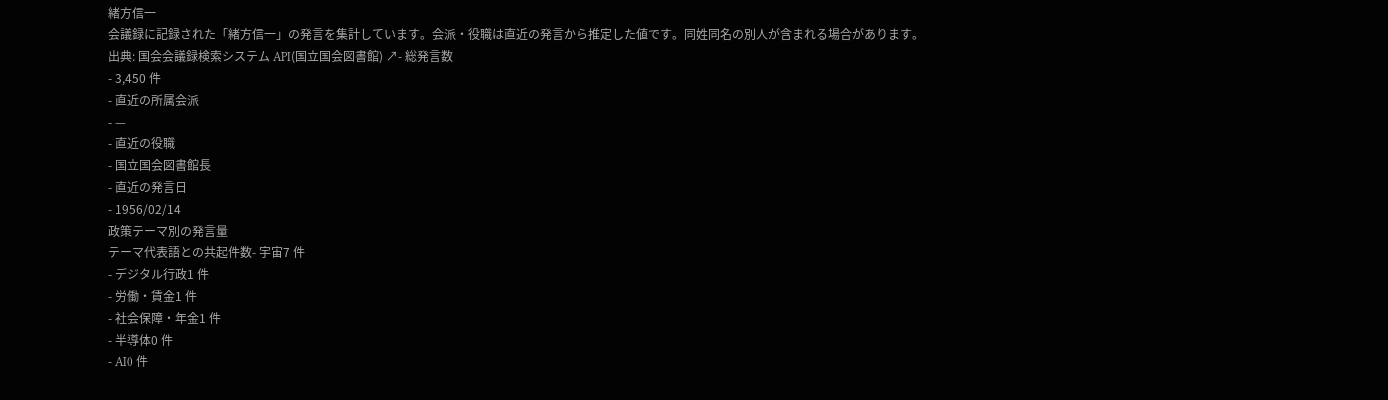緒方信一
会議録に記録された「緒方信一」の発言を集計しています。会派・役職は直近の発言から推定した値です。同姓同名の別人が含まれる場合があります。
出典: 国会会議録検索システム API(国立国会図書館) ↗- 総発言数
- 3,450 件
- 直近の所属会派
- —
- 直近の役職
- 国立国会図書館長
- 直近の発言日
- 1956/02/14
政策テーマ別の発言量
テーマ代表語との共起件数- 宇宙7 件
- デジタル行政1 件
- 労働・賃金1 件
- 社会保障・年金1 件
- 半導体0 件
- AI0 件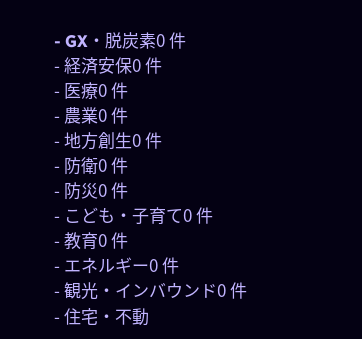- GX・脱炭素0 件
- 経済安保0 件
- 医療0 件
- 農業0 件
- 地方創生0 件
- 防衛0 件
- 防災0 件
- こども・子育て0 件
- 教育0 件
- エネルギー0 件
- 観光・インバウンド0 件
- 住宅・不動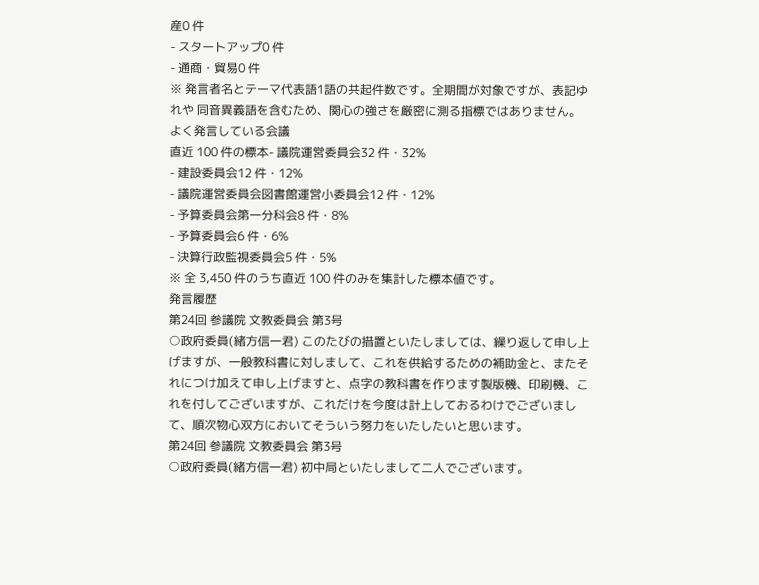産0 件
- スタートアップ0 件
- 通商・貿易0 件
※ 発言者名とテーマ代表語1語の共起件数です。全期間が対象ですが、表記ゆれや 同音異義語を含むため、関心の強さを厳密に測る指標ではありません。
よく発言している会議
直近 100 件の標本- 議院運営委員会32 件・32%
- 建設委員会12 件・12%
- 議院運営委員会図書館運営小委員会12 件・12%
- 予算委員会第一分科会8 件・8%
- 予算委員会6 件・6%
- 決算行政監視委員会5 件・5%
※ 全 3,450 件のうち直近 100 件のみを集計した標本値です。
発言履歴
第24回 参議院 文教委員会 第3号
○政府委員(緒方信一君) このたびの措置といたしましては、繰り返して申し上げますが、一般教科書に対しまして、これを供給するための補助金と、またそれにつけ加えて申し上げますと、点字の教科書を作ります製版機、印刷機、これを付してございますが、これだけを今度は計上しておるわけでございまして、順次物心双方においてそういう努力をいたしたいと思います。
第24回 参議院 文教委員会 第3号
○政府委員(緒方信一君) 初中局といたしまして二人でございます。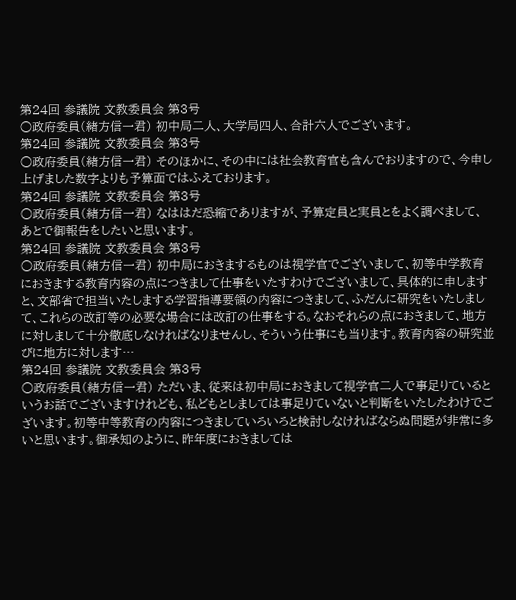第24回 参議院 文教委員会 第3号
○政府委員(緒方信一君) 初中局二人、大学局四人、合計六人でございます。
第24回 参議院 文教委員会 第3号
○政府委員(緒方信一君) そのほかに、その中には社会教育官も含んでおりますので、今申し上げました数字よりも予算面ではふえております。
第24回 参議院 文教委員会 第3号
○政府委員(緒方信一君) なははだ恐縮でありますが、予算定員と実員とをよく調べまして、あとで御報告をしたいと思います。
第24回 参議院 文教委員会 第3号
○政府委員(緒方信一君) 初中局におきまするものは視学官でございまして、初等中学教育におきまする教育内容の点につきまして仕事をいたすわけでございまして、具体的に申しますと、文部省で担当いたしまする学習指導要領の内容につきまして、ふだんに研究をいたしまして、これらの改訂等の必要な場合には改訂の仕事をする。なおそれらの点におきまして、地方に対しまして十分徹底しなければなりませんし、そういう仕事にも当ります。教育内容の研究並びに地方に対します…
第24回 参議院 文教委員会 第3号
○政府委員(緒方信一君) ただいま、従来は初中局におきまして視学官二人で事足りているというお話でございますけれども、私どもとしましては事足りていないと判断をいたしたわけでございます。初等中等教育の内容につきましていろいろと検討しなければならぬ問題が非常に多いと思います。御承知のように、昨年度におきましては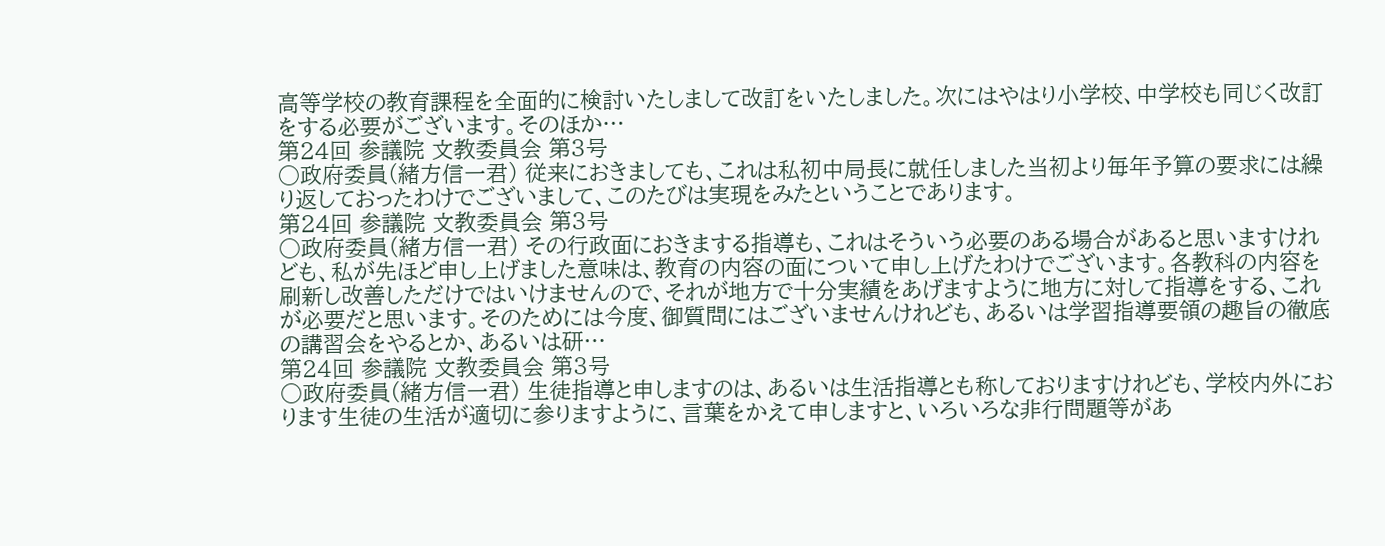高等学校の教育課程を全面的に検討いたしまして改訂をいたしました。次にはやはり小学校、中学校も同じく改訂をする必要がございます。そのほか…
第24回 参議院 文教委員会 第3号
○政府委員(緒方信一君) 従来におきましても、これは私初中局長に就任しました当初より毎年予算の要求には繰り返しておったわけでございまして、このたびは実現をみたということであります。
第24回 参議院 文教委員会 第3号
○政府委員(緒方信一君) その行政面におきまする指導も、これはそういう必要のある場合があると思いますけれども、私が先ほど申し上げました意味は、教育の内容の面について申し上げたわけでございます。各教科の内容を刷新し改善しただけではいけませんので、それが地方で十分実績をあげますように地方に対して指導をする、これが必要だと思います。そのためには今度、御質問にはございませんけれども、あるいは学習指導要領の趣旨の徹底の講習会をやるとか、あるいは研…
第24回 参議院 文教委員会 第3号
○政府委員(緒方信一君) 生徒指導と申しますのは、あるいは生活指導とも称しておりますけれども、学校内外におります生徒の生活が適切に参りますように、言葉をかえて申しますと、いろいろな非行問題等があ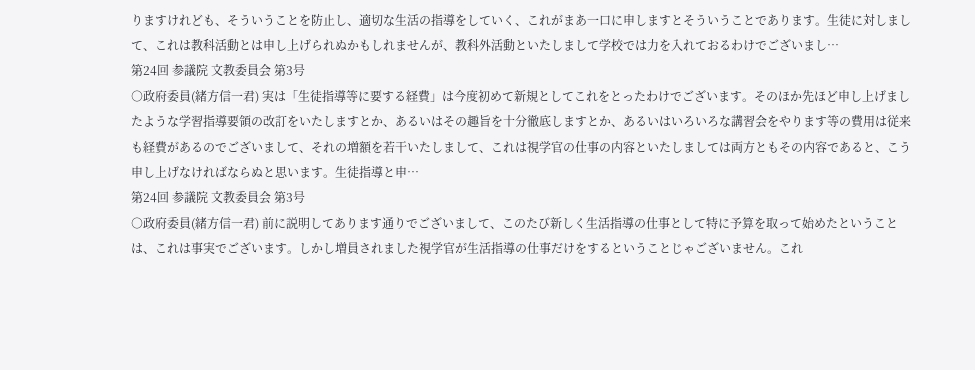りますけれども、そういうことを防止し、適切な生活の指導をしていく、これがまあ一口に申しますとそういうことであります。生徒に対しまして、これは教科活動とは申し上げられぬかもしれませんが、教科外活動といたしまして学校では力を入れておるわけでございまし…
第24回 参議院 文教委員会 第3号
○政府委員(緒方信一君) 実は「生徒指導等に要する経費」は今度初めて新規としてこれをとったわけでございます。そのほか先ほど申し上げましたような学習指導要領の改訂をいたしますとか、あるいはその趣旨を十分徹底しますとか、あるいはいろいろな講習会をやります等の費用は従来も経費があるのでございまして、それの増額を若干いたしまして、これは視学官の仕事の内容といたしましては両方ともその内容であると、こう申し上げなければならぬと思います。生徒指導と申…
第24回 参議院 文教委員会 第3号
○政府委員(緒方信一君) 前に説明してあります通りでございまして、このたび新しく生活指導の仕事として特に予算を取って始めたということは、これは事実でございます。しかし増員されました視学官が生活指導の仕事だけをするということじゃございません。これ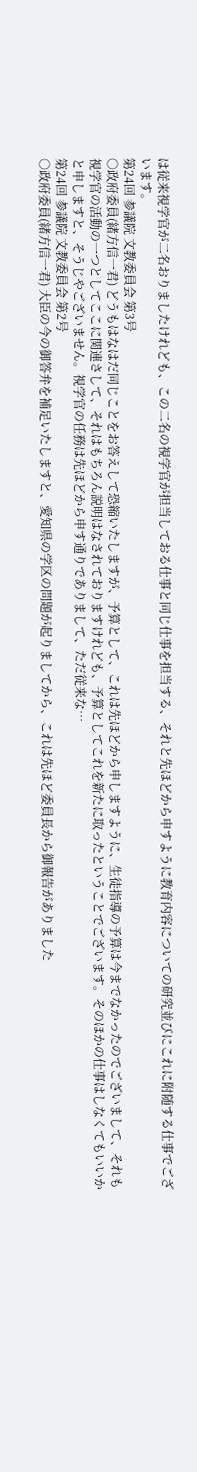は従来視学官が二名おりましたけれども、この二名の視学官が担当しておる仕事と同じ仕事を担当する、それと先ほどから申すように教育内容についての研究並びにこれに附随する仕事でございます。
第24回 参議院 文教委員会 第3号
○政府委員(緒方信一君) どうもはなはだ同じことをお答えして恐縮いたしますが、予算として、これは先ほどから申しますように、生徒指導の予算は今までなかったのでございまして、それも視学官の活動の一つとしてここに関連さして、それはもちろん説明はなされておりますけれども、予算としてこれを新たに取ったということでございます。そのほかの仕事はしなくてもいいかと申しますと、そうじやございません。視学官の任務は先ほどから申す通りでありまして、ただ従来な…
第24回 参議院 文教委員会 第2号
○政府委員(緒方信一君) 大臣の今の御答弁を補足いたしますと、愛知県の学区の問題が起りましてから、これは先ほど委員長から御報告がありました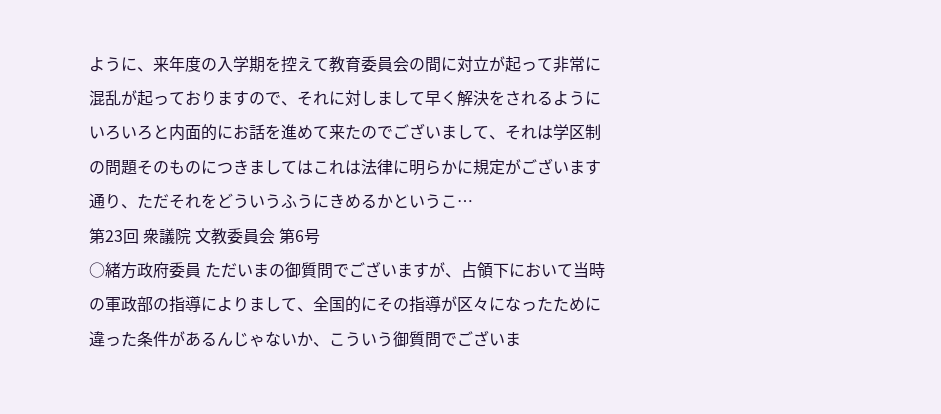ように、来年度の入学期を控えて教育委員会の間に対立が起って非常に混乱が起っておりますので、それに対しまして早く解決をされるようにいろいろと内面的にお話を進めて来たのでございまして、それは学区制の問題そのものにつきましてはこれは法律に明らかに規定がございます通り、ただそれをどういうふうにきめるかというこ…
第23回 衆議院 文教委員会 第6号
○緒方政府委員 ただいまの御質問でございますが、占領下において当時の軍政部の指導によりまして、全国的にその指導が区々になったために違った条件があるんじゃないか、こういう御質問でございま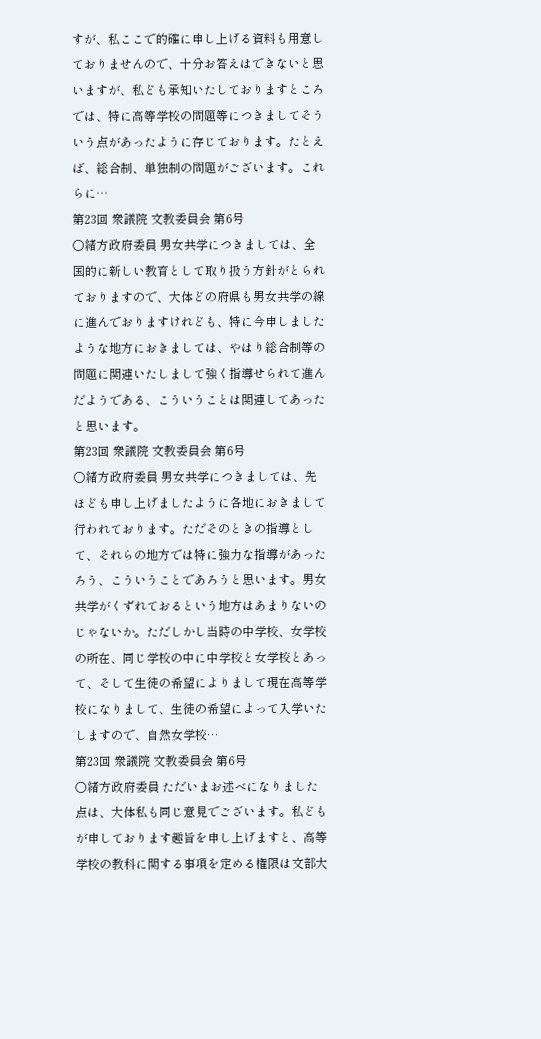すが、私ここで的確に申し上げる資料も用意しておりませんので、十分お答えはできないと思いますが、私ども承知いたしておりますところでは、特に高等学校の問題等につきましてそういう点があったように存じております。たとえば、総合制、単独制の問題がございます。これらに…
第23回 衆議院 文教委員会 第6号
○緒方政府委員 男女共学につきましては、全国的に新しい教育として取り扱う方針がとられておりますので、大体どの府県も男女共学の線に進んでおりますけれども、特に今申しましたような地方におきましては、やはり総合制等の問題に関連いたしまして強く指導せられて進んだようである、こういうことは関連してあったと思います。
第23回 衆議院 文教委員会 第6号
○緒方政府委員 男女共学につきましては、先ほども申し上げましたように各地におきまして行われております。ただそのときの指導として、それらの地方では特に強力な指導があったろう、こういうことであろうと思います。男女共学がくずれておるという地方はあまりないのじゃないか。ただしかし当時の中学校、女学校の所在、同じ学校の中に中学校と女学校とあって、そして生徒の希望によりまして現在高等学校になりまして、生徒の希望によって入学いたしますので、自然女学校…
第23回 衆議院 文教委員会 第6号
○緒方政府委員 ただいまお述べになりました点は、大体私も同じ意見でございます。私どもが申しております趣旨を申し上げますと、高等学校の教科に関する事項を定める権限は文部大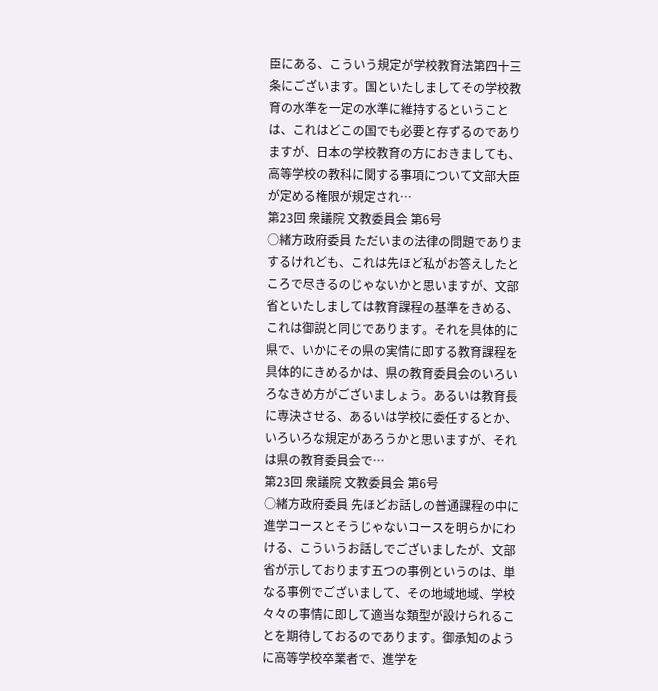臣にある、こういう規定が学校教育法第四十三条にございます。国といたしましてその学校教育の水準を一定の水準に維持するということは、これはどこの国でも必要と存ずるのでありますが、日本の学校教育の方におきましても、高等学校の教科に関する事項について文部大臣が定める権限が規定され…
第23回 衆議院 文教委員会 第6号
○緒方政府委員 ただいまの法律の問題でありまするけれども、これは先ほど私がお答えしたところで尽きるのじゃないかと思いますが、文部省といたしましては教育課程の基準をきめる、これは御説と同じであります。それを具体的に県で、いかにその県の実情に即する教育課程を具体的にきめるかは、県の教育委員会のいろいろなきめ方がございましょう。あるいは教育長に専決させる、あるいは学校に委任するとか、いろいろな規定があろうかと思いますが、それは県の教育委員会で…
第23回 衆議院 文教委員会 第6号
○緒方政府委員 先ほどお話しの普通課程の中に進学コースとそうじゃないコースを明らかにわける、こういうお話しでございましたが、文部省が示しております五つの事例というのは、単なる事例でございまして、その地域地域、学校々々の事情に即して適当な類型が設けられることを期待しておるのであります。御承知のように高等学校卒業者で、進学を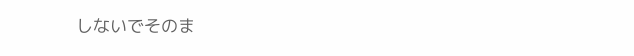しないでそのま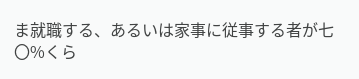ま就職する、あるいは家事に従事する者が七〇%くら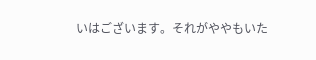いはございます。それがややもいた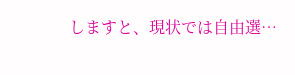しますと、現状では自由選…